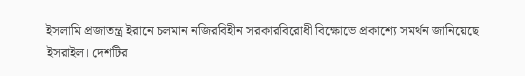ইসলামি প্রজাতন্ত্র ইরানে চলমান নজিরবিহীন সরকারবিরোধী বিক্ষোভে প্রকাশ্যে সমর্থন জানিয়েছে ইসরাইল। দেশটির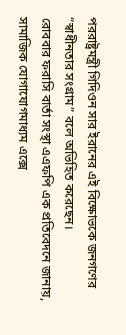পররাষ্ট্রমন্ত্রী গিদিওন সার ইরানের এই বিক্ষোভকে জনগণের “স্বাধীনতার সংগ্রাম” বলে অভিহিত করেছেন।
রোববার ফরাসি বার্তা সংস্থা এএফপি এক প্রতিবেদনে জানায়, সামাজিক যোগাযোগমাধ্যম এক্সে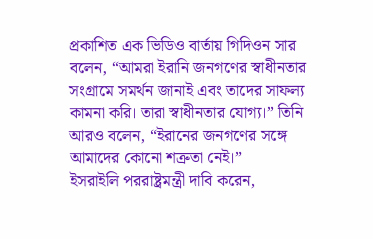প্রকাশিত এক ভিডিও বার্তায় গিদিওন সার বলেন, “আমরা ইরানি জনগণের স্বাধীনতার সংগ্রামে সমর্থন জানাই এবং তাদের সাফল্য কামনা করি। তারা স্বাধীনতার যোগ্য।” তিনি আরও বলেন, “ইরানের জনগণের সঙ্গে আমাদের কোনো শত্রুতা নেই।”
ইসরাইলি পররাষ্ট্রমন্ত্রী দাবি করেন,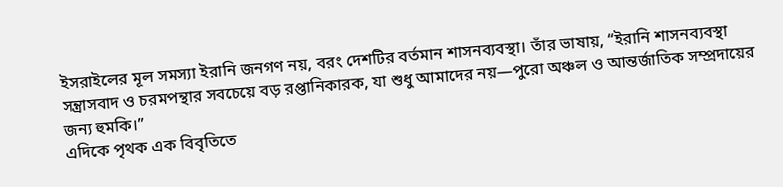ইসরাইলের মূল সমস্যা ইরানি জনগণ নয়, বরং দেশটির বর্তমান শাসনব্যবস্থা। তাঁর ভাষায়, “ইরানি শাসনব্যবস্থা সন্ত্রাসবাদ ও চরমপন্থার সবচেয়ে বড় রপ্তানিকারক, যা শুধু আমাদের নয়—পুরো অঞ্চল ও আন্তর্জাতিক সম্প্রদায়ের জন্য হুমকি।”
এদিকে পৃথক এক বিবৃতিতে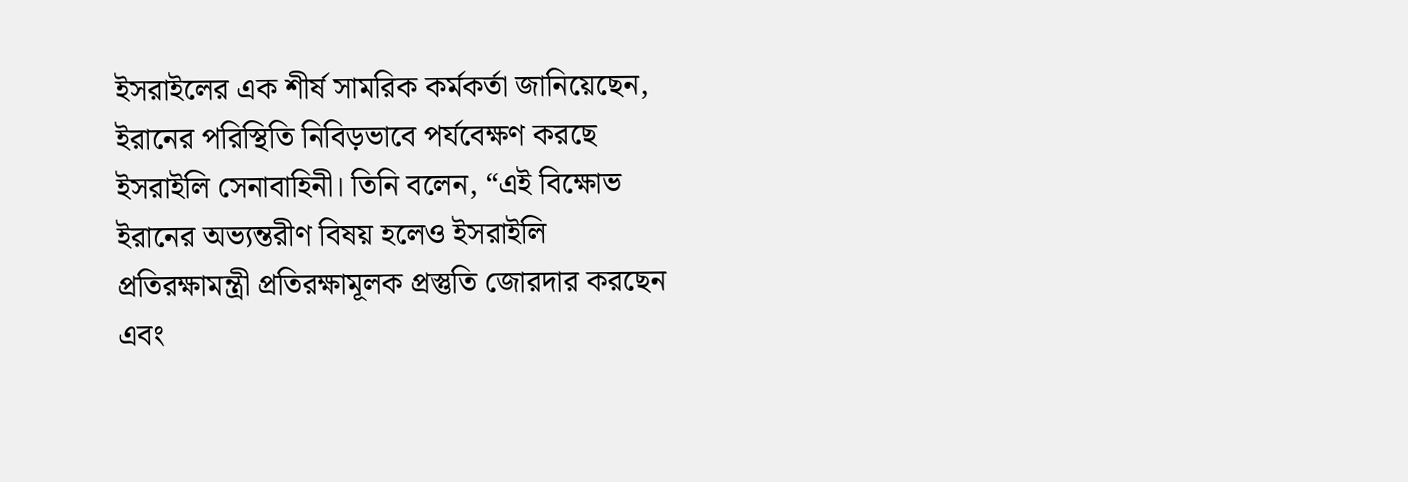ইসরাইলের এক শীর্ষ সামরিক কর্মকর্তা জানিয়েছেন, ইরানের পরিস্থিতি নিবিড়ভাবে পর্যবেক্ষণ করছে ইসরাইলি সেনাবাহিনী। তিনি বলেন, “এই বিক্ষোভ ইরানের অভ্যন্তরীণ বিষয় হলেও ইসরাইলি প্রতিরক্ষামন্ত্রী প্রতিরক্ষামূলক প্রস্তুতি জোরদার করছেন এবং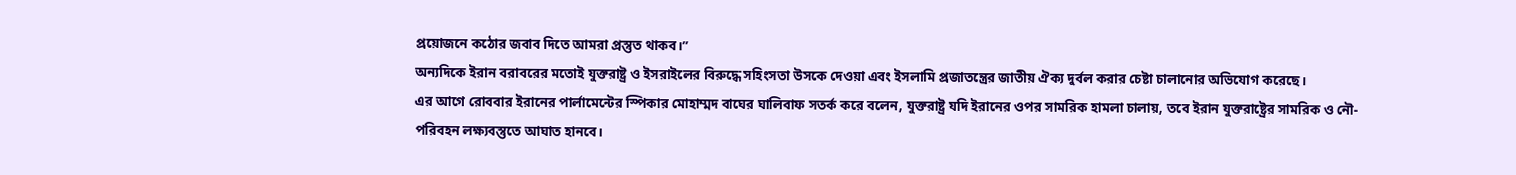প্রয়োজনে কঠোর জবাব দিতে আমরা প্রস্তুত থাকব।”
অন্যদিকে ইরান বরাবরের মতোই যুক্তরাষ্ট্র ও ইসরাইলের বিরুদ্ধে সহিংসতা উসকে দেওয়া এবং ইসলামি প্রজাতন্ত্রের জাতীয় ঐক্য দুর্বল করার চেষ্টা চালানোর অভিযোগ করেছে।
এর আগে রোববার ইরানের পার্লামেন্টের স্পিকার মোহাম্মদ বাঘের ঘালিবাফ সতর্ক করে বলেন, যুক্তরাষ্ট্র যদি ইরানের ওপর সামরিক হামলা চালায়, তবে ইরান যুক্তরাষ্ট্রের সামরিক ও নৌ-পরিবহন লক্ষ্যবস্তুতে আঘাত হানবে।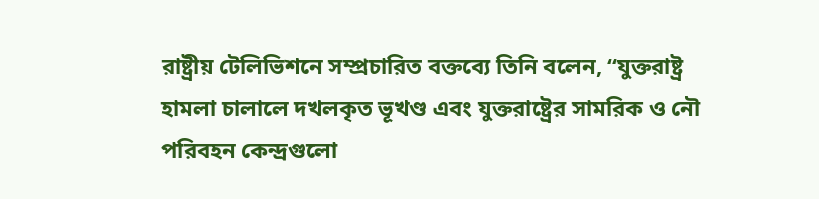রাষ্ট্রীয় টেলিভিশনে সম্প্রচারিত বক্তব্যে তিনি বলেন, “যুক্তরাষ্ট্র হামলা চালালে দখলকৃত ভূখণ্ড এবং যুক্তরাষ্ট্রের সামরিক ও নৌ পরিবহন কেন্দ্রগুলো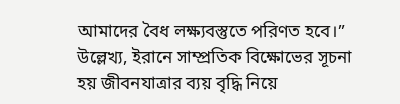আমাদের বৈধ লক্ষ্যবস্তুতে পরিণত হবে।”
উল্লেখ্য, ইরানে সাম্প্রতিক বিক্ষোভের সূচনা হয় জীবনযাত্রার ব্যয় বৃদ্ধি নিয়ে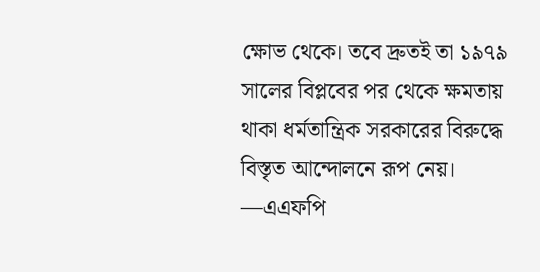ক্ষোভ থেকে। তবে দ্রুতই তা ১৯৭৯ সালের বিপ্লবের পর থেকে ক্ষমতায় থাকা ধর্মতান্ত্রিক সরকারের বিরুদ্ধে বিস্তৃত আন্দোলনে রূপ নেয়। —এএফপি